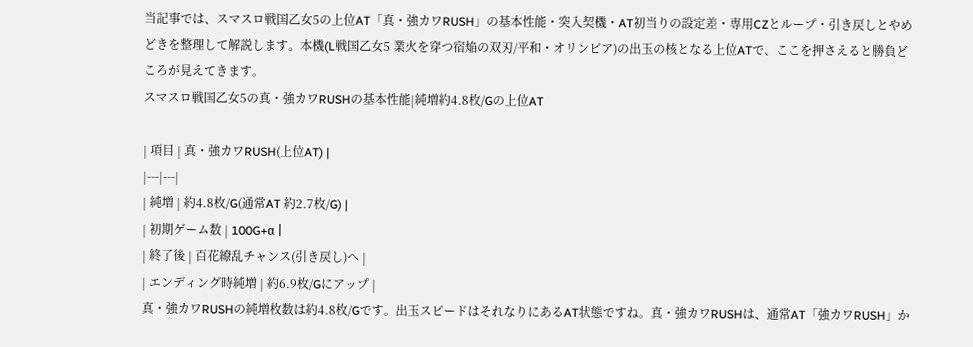当記事では、スマスロ戦国乙女5の上位AT「真・強カワRUSH」の基本性能・突入契機・AT初当りの設定差・専用CZとループ・引き戻しとやめどきを整理して解説します。本機(L戦国乙女5 業火を穿つ宿焔の双刃/平和・オリンピア)の出玉の核となる上位ATで、ここを押さえると勝負どころが見えてきます。
スマスロ戦国乙女5の真・強カワRUSHの基本性能|純増約4.8枚/Gの上位AT

| 項目 | 真・強カワRUSH(上位AT) |
|---|---|
| 純増 | 約4.8枚/G(通常AT 約2.7枚/G) |
| 初期ゲーム数 | 100G+α |
| 終了後 | 百花繚乱チャンス(引き戻し)へ |
| エンディング時純増 | 約6.9枚/Gにアップ |
真・強カワRUSHの純増枚数は約4.8枚/Gです。出玉スピードはそれなりにあるAT状態ですね。真・強カワRUSHは、通常AT「強カワRUSH」か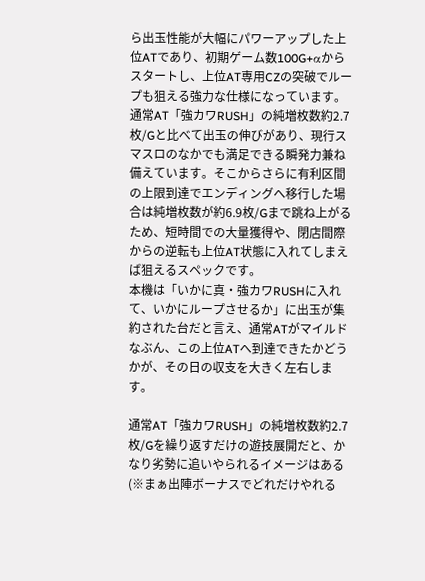ら出玉性能が大幅にパワーアップした上位ATであり、初期ゲーム数100G+αからスタートし、上位AT専用CZの突破でループも狙える強力な仕様になっています。
通常AT「強カワRUSH」の純増枚数約2.7枚/Gと比べて出玉の伸びがあり、現行スマスロのなかでも満足できる瞬発力兼ね備えています。そこからさらに有利区間の上限到達でエンディングへ移行した場合は純増枚数が約6.9枚/Gまで跳ね上がるため、短時間での大量獲得や、閉店間際からの逆転も上位AT状態に入れてしまえば狙えるスペックです。
本機は「いかに真・強カワRUSHに入れて、いかにループさせるか」に出玉が集約された台だと言え、通常ATがマイルドなぶん、この上位ATへ到達できたかどうかが、その日の収支を大きく左右します。

通常AT「強カワRUSH」の純増枚数約2.7枚/Gを繰り返すだけの遊技展開だと、かなり劣勢に追いやられるイメージはある(※まぁ出陣ボーナスでどれだけやれる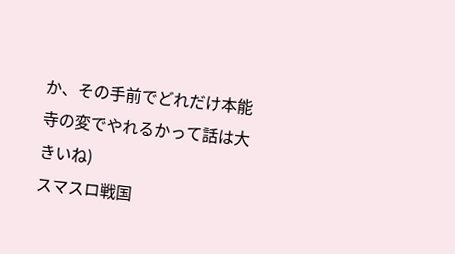か、その手前でどれだけ本能寺の変でやれるかって話は大きいね)
スマスロ戦国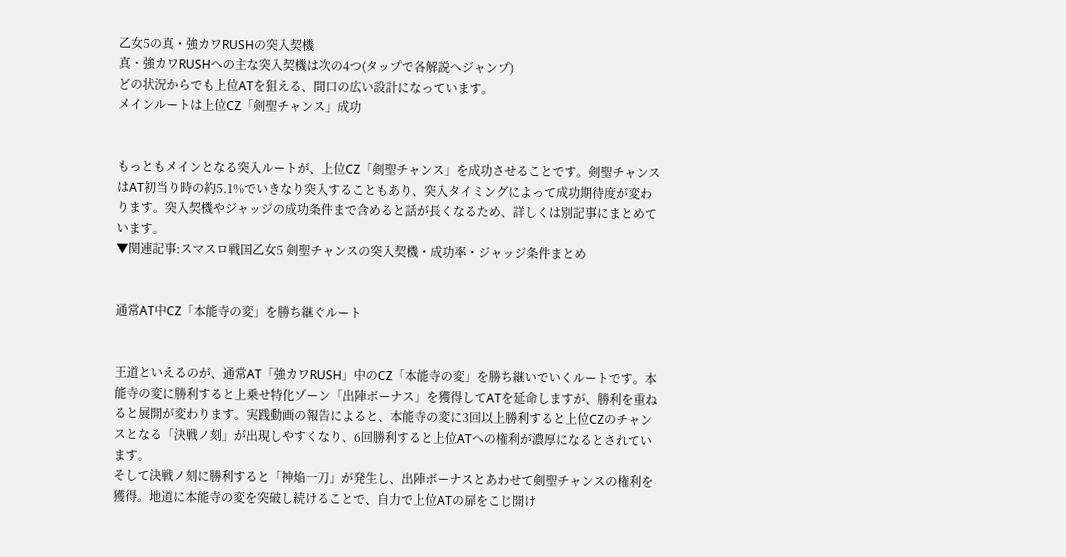乙女5の真・強カワRUSHの突入契機
真・強カワRUSHへの主な突入契機は次の4つ(タップで各解説へジャンプ)
どの状況からでも上位ATを狙える、間口の広い設計になっています。
メインルートは上位CZ「剣聖チャンス」成功


もっともメインとなる突入ルートが、上位CZ「剣聖チャンス」を成功させることです。剣聖チャンスはAT初当り時の約5.1%でいきなり突入することもあり、突入タイミングによって成功期待度が変わります。突入契機やジャッジの成功条件まで含めると話が長くなるため、詳しくは別記事にまとめています。
▼関連記事:スマスロ戦国乙女5 剣聖チャンスの突入契機・成功率・ジャッジ条件まとめ


通常AT中CZ「本能寺の変」を勝ち継ぐルート


王道といえるのが、通常AT「強カワRUSH」中のCZ「本能寺の変」を勝ち継いでいくルートです。本能寺の変に勝利すると上乗せ特化ゾーン「出陣ボーナス」を獲得してATを延命しますが、勝利を重ねると展開が変わります。実践動画の報告によると、本能寺の変に3回以上勝利すると上位CZのチャンスとなる「決戦ノ刻」が出現しやすくなり、6回勝利すると上位ATへの権利が濃厚になるとされています。
そして決戦ノ刻に勝利すると「神焔一刀」が発生し、出陣ボーナスとあわせて剣聖チャンスの権利を獲得。地道に本能寺の変を突破し続けることで、自力で上位ATの扉をこじ開け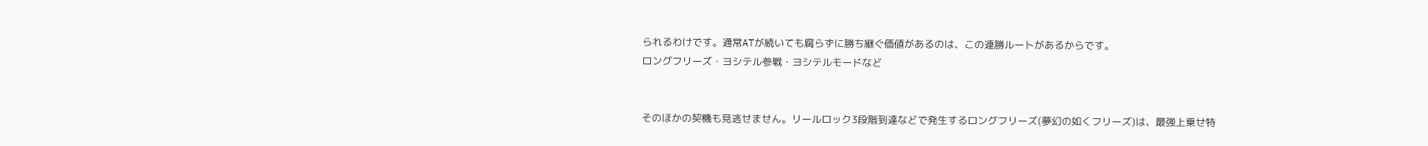られるわけです。通常ATが続いても腐らずに勝ち継ぐ価値があるのは、この連勝ルートがあるからです。
ロングフリーズ・ヨシテル参戦・ヨシテルモードなど


そのほかの契機も見逃せません。リールロック3段階到達などで発生するロングフリーズ(夢幻の如くフリーズ)は、最強上乗せ特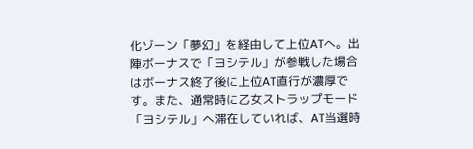化ゾーン「夢幻」を経由して上位ATへ。出陣ボーナスで「ヨシテル」が参戦した場合はボーナス終了後に上位AT直行が濃厚です。また、通常時に乙女ストラップモード「ヨシテル」へ滞在していれば、AT当選時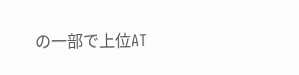の一部で上位AT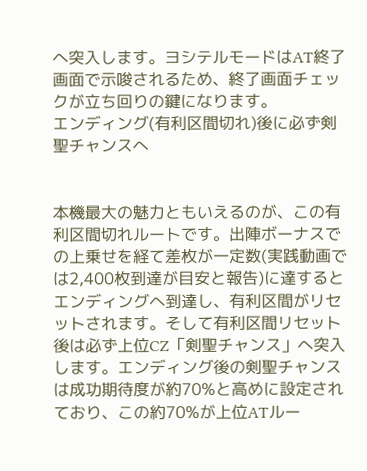へ突入します。ヨシテルモードはAT終了画面で示唆されるため、終了画面チェックが立ち回りの鍵になります。
エンディング(有利区間切れ)後に必ず剣聖チャンスへ


本機最大の魅力ともいえるのが、この有利区間切れルートです。出陣ボーナスでの上乗せを経て差枚が一定数(実践動画では2,400枚到達が目安と報告)に達するとエンディングへ到達し、有利区間がリセットされます。そして有利区間リセット後は必ず上位CZ「剣聖チャンス」へ突入します。エンディング後の剣聖チャンスは成功期待度が約70%と高めに設定されており、この約70%が上位ATルー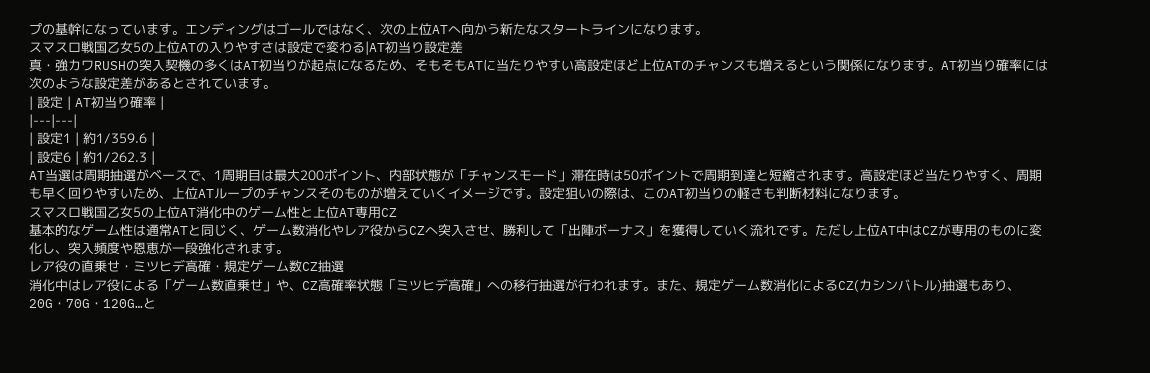プの基幹になっています。エンディングはゴールではなく、次の上位ATへ向かう新たなスタートラインになります。
スマスロ戦国乙女5の上位ATの入りやすさは設定で変わる|AT初当り設定差
真・強カワRUSHの突入契機の多くはAT初当りが起点になるため、そもそもATに当たりやすい高設定ほど上位ATのチャンスも増えるという関係になります。AT初当り確率には次のような設定差があるとされています。
| 設定 | AT初当り確率 |
|---|---|
| 設定1 | 約1/359.6 |
| 設定6 | 約1/262.3 |
AT当選は周期抽選がベースで、1周期目は最大200ポイント、内部状態が「チャンスモード」滞在時は50ポイントで周期到達と短縮されます。高設定ほど当たりやすく、周期も早く回りやすいため、上位ATループのチャンスそのものが増えていくイメージです。設定狙いの際は、このAT初当りの軽さも判断材料になります。
スマスロ戦国乙女5の上位AT消化中のゲーム性と上位AT専用CZ
基本的なゲーム性は通常ATと同じく、ゲーム数消化やレア役からCZへ突入させ、勝利して「出陣ボーナス」を獲得していく流れです。ただし上位AT中はCZが専用のものに変化し、突入頻度や恩恵が一段強化されます。
レア役の直乗せ・ミツヒデ高確・規定ゲーム数CZ抽選
消化中はレア役による「ゲーム数直乗せ」や、CZ高確率状態「ミツヒデ高確」への移行抽選が行われます。また、規定ゲーム数消化によるCZ(カシンバトル)抽選もあり、20G・70G・120G…と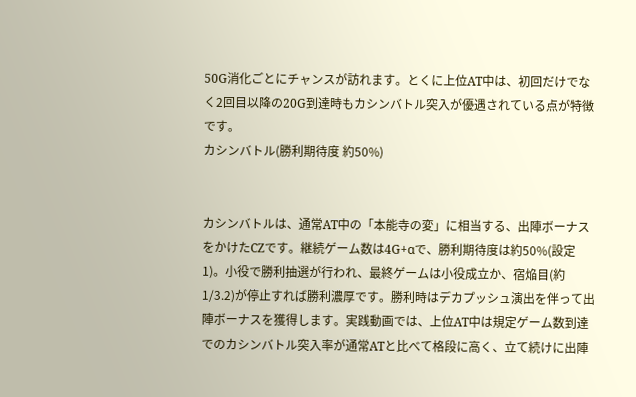50G消化ごとにチャンスが訪れます。とくに上位AT中は、初回だけでなく2回目以降の20G到達時もカシンバトル突入が優遇されている点が特徴です。
カシンバトル(勝利期待度 約50%)


カシンバトルは、通常AT中の「本能寺の変」に相当する、出陣ボーナスをかけたCZです。継続ゲーム数は4G+αで、勝利期待度は約50%(設定1)。小役で勝利抽選が行われ、最終ゲームは小役成立か、宿焔目(約1/3.2)が停止すれば勝利濃厚です。勝利時はデカプッシュ演出を伴って出陣ボーナスを獲得します。実践動画では、上位AT中は規定ゲーム数到達でのカシンバトル突入率が通常ATと比べて格段に高く、立て続けに出陣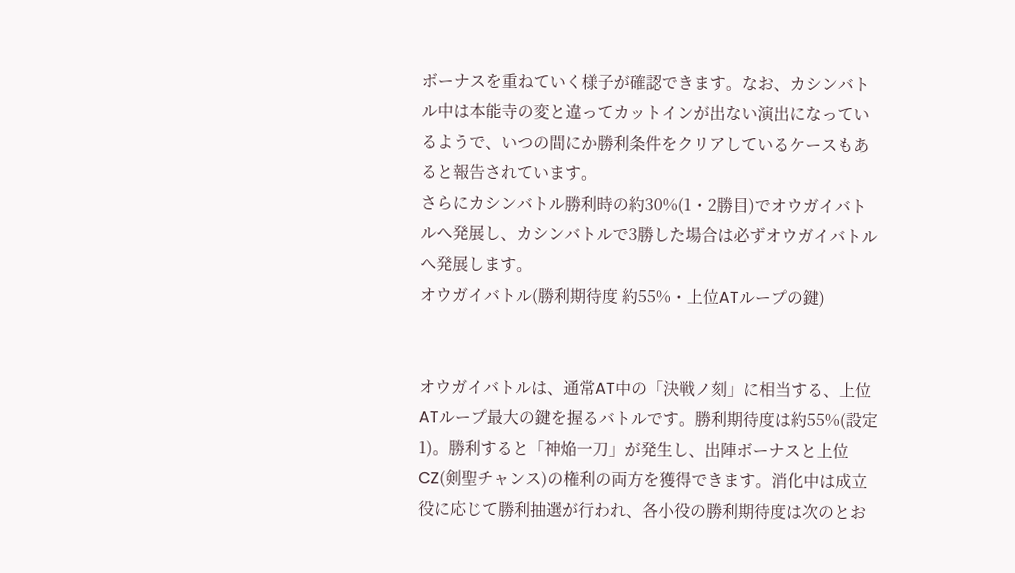ボーナスを重ねていく様子が確認できます。なお、カシンバトル中は本能寺の変と違ってカットインが出ない演出になっているようで、いつの間にか勝利条件をクリアしているケースもあると報告されています。
さらにカシンバトル勝利時の約30%(1・2勝目)でオウガイバトルへ発展し、カシンバトルで3勝した場合は必ずオウガイバトルへ発展します。
オウガイバトル(勝利期待度 約55%・上位ATループの鍵)


オウガイバトルは、通常AT中の「決戦ノ刻」に相当する、上位ATループ最大の鍵を握るバトルです。勝利期待度は約55%(設定1)。勝利すると「神焔一刀」が発生し、出陣ボーナスと上位CZ(剣聖チャンス)の権利の両方を獲得できます。消化中は成立役に応じて勝利抽選が行われ、各小役の勝利期待度は次のとお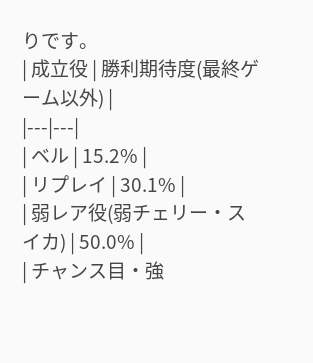りです。
| 成立役 | 勝利期待度(最終ゲーム以外) |
|---|---|
| ベル | 15.2% |
| リプレイ | 30.1% |
| 弱レア役(弱チェリー・スイカ) | 50.0% |
| チャンス目・強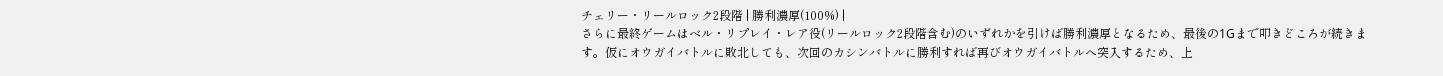チェリー・リールロック2段階 | 勝利濃厚(100%) |
さらに最終ゲームはベル・リプレイ・レア役(リールロック2段階含む)のいずれかを引けば勝利濃厚となるため、最後の1Gまで叩きどころが続きます。仮にオウガイバトルに敗北しても、次回のカシンバトルに勝利すれば再びオウガイバトルへ突入するため、上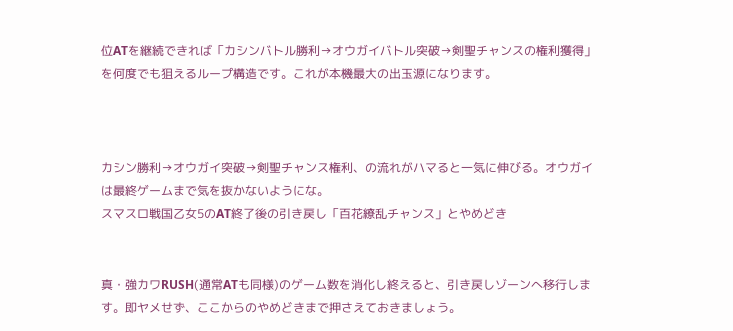位ATを継続できれば「カシンバトル勝利→オウガイバトル突破→剣聖チャンスの権利獲得」を何度でも狙えるループ構造です。これが本機最大の出玉源になります。



カシン勝利→オウガイ突破→剣聖チャンス権利、の流れがハマると一気に伸びる。オウガイは最終ゲームまで気を抜かないようにな。
スマスロ戦国乙女5のAT終了後の引き戻し「百花繚乱チャンス」とやめどき


真・強カワRUSH(通常ATも同様)のゲーム数を消化し終えると、引き戻しゾーンへ移行します。即ヤメせず、ここからのやめどきまで押さえておきましょう。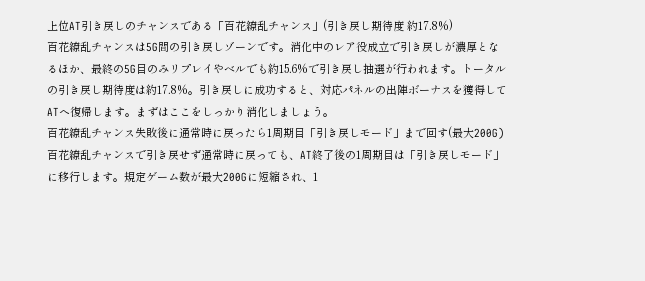上位AT引き戻しのチャンスである「百花繚乱チャンス」(引き戻し期待度 約17.8%)
百花繚乱チャンスは5G間の引き戻しゾーンです。消化中のレア役成立で引き戻しが濃厚となるほか、最終の5G目のみリプレイやベルでも約15.6%で引き戻し抽選が行われます。トータルの引き戻し期待度は約17.8%。引き戻しに成功すると、対応パネルの出陣ボーナスを獲得してATへ復帰します。まずはここをしっかり消化しましょう。
百花繚乱チャンス失敗後に通常時に戻ったら1周期目「引き戻しモード」まで回す(最大200G)
百花繚乱チャンスで引き戻せず通常時に戻っても、AT終了後の1周期目は「引き戻しモード」に移行します。規定ゲーム数が最大200Gに短縮され、1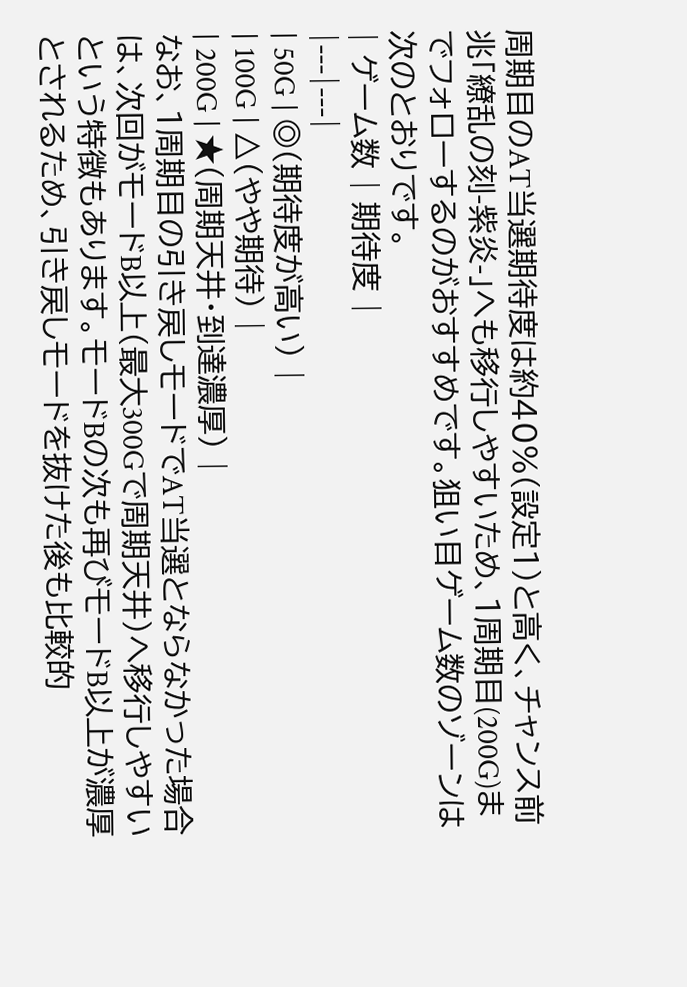周期目のAT当選期待度は約40%(設定1)と高く、チャンス前兆「繚乱の刻-紫炎-」へも移行しやすいため、1周期目(200G)までフォローするのがおすすめです。狙い目ゲーム数のゾーンは次のとおりです。
| ゲーム数 | 期待度 |
|---|---|
| 50G | ◎(期待度が高い) |
| 100G | △(やや期待) |
| 200G | ★(周期天井・到達濃厚) |
なお、1周期目の引き戻しモードでAT当選とならなかった場合は、次回がモードB以上(最大300Gで周期天井)へ移行しやすいという特徴もあります。モードBの次も再びモードB以上が濃厚とされるため、引き戻しモードを抜けた後も比較的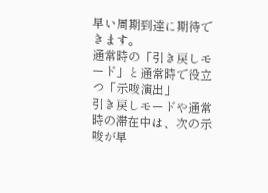早い周期到達に期待できます。
通常時の「引き戻しモード」と通常時で役立つ「示唆演出」
引き戻しモードや通常時の滞在中は、次の示唆が早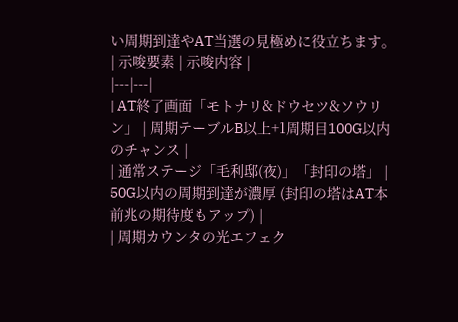い周期到達やAT当選の見極めに役立ちます。
| 示唆要素 | 示唆内容 |
|---|---|
| AT終了画面「モトナリ&ドウセツ&ソウリン」 | 周期テーブルB以上+1周期目100G以内のチャンス |
| 通常ステージ「毛利邸(夜)」「封印の塔」 | 50G以内の周期到達が濃厚 (封印の塔はAT本前兆の期待度もアップ) |
| 周期カウンタの光エフェク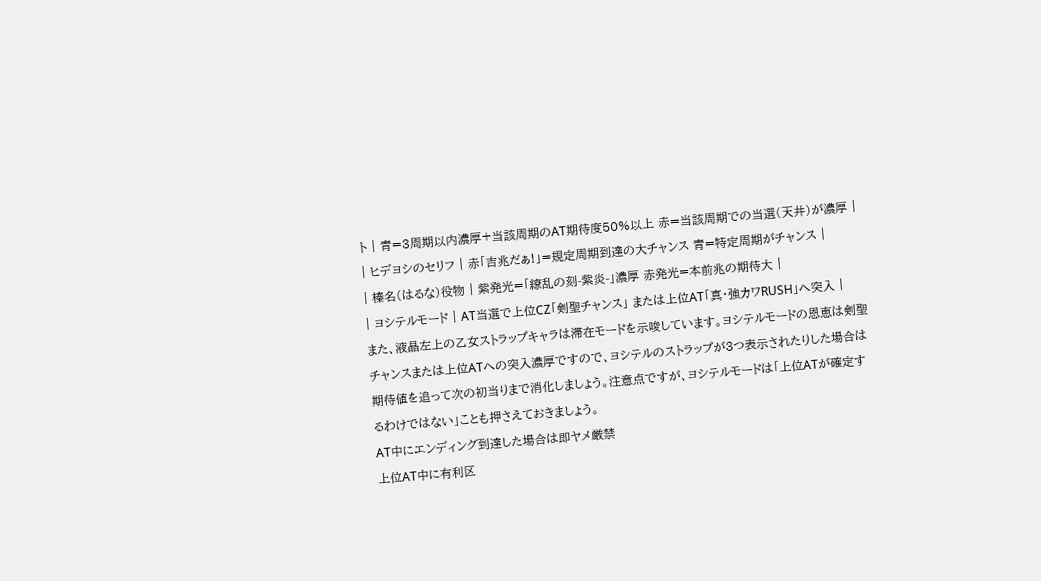ト | 青=3周期以内濃厚+当該周期のAT期待度50%以上 赤=当該周期での当選(天井)が濃厚 |
| ヒデヨシのセリフ | 赤「吉兆だぁ!」=規定周期到達の大チャンス 青=特定周期がチャンス |
| 榛名(はるな)役物 | 紫発光=「繚乱の刻-紫炎-」濃厚 赤発光=本前兆の期待大 |
| ヨシテルモード | AT当選で上位CZ「剣聖チャンス」 または上位AT「真・強カワRUSH」へ突入 |
また、液晶左上の乙女ストラップキャラは滞在モードを示唆しています。ヨシテルモードの恩恵は剣聖チャンスまたは上位ATへの突入濃厚ですので、ヨシテルのストラップが3つ表示されたりした場合は期待値を追って次の初当りまで消化しましょう。注意点ですが、ヨシテルモードは「上位ATが確定するわけではない」ことも押さえておきましょう。
AT中にエンディング到達した場合は即ヤメ厳禁
上位AT中に有利区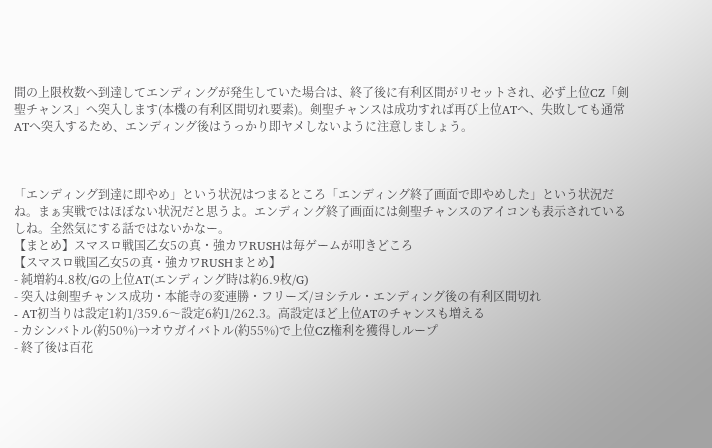間の上限枚数へ到達してエンディングが発生していた場合は、終了後に有利区間がリセットされ、必ず上位CZ「剣聖チャンス」へ突入します(本機の有利区間切れ要素)。剣聖チャンスは成功すれば再び上位ATへ、失敗しても通常ATへ突入するため、エンディング後はうっかり即ヤメしないように注意しましょう。



「エンディング到達に即やめ」という状況はつまるところ「エンディング終了画面で即やめした」という状況だね。まぁ実戦ではほぼない状況だと思うよ。エンディング終了画面には剣聖チャンスのアイコンも表示されているしね。全然気にする話ではないかなー。
【まとめ】スマスロ戦国乙女5の真・強カワRUSHは毎ゲームが叩きどころ
【スマスロ戦国乙女5の真・強カワRUSHまとめ】
- 純増約4.8枚/Gの上位AT(エンディング時は約6.9枚/G)
- 突入は剣聖チャンス成功・本能寺の変連勝・フリーズ/ヨシテル・エンディング後の有利区間切れ
- AT初当りは設定1約1/359.6〜設定6約1/262.3。高設定ほど上位ATのチャンスも増える
- カシンバトル(約50%)→オウガイバトル(約55%)で上位CZ権利を獲得しループ
- 終了後は百花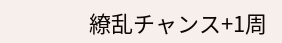繚乱チャンス+1周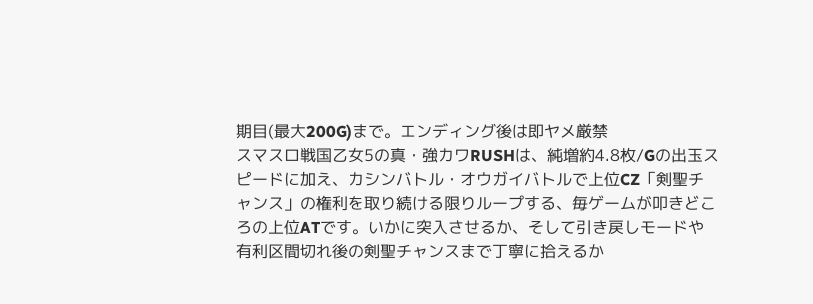期目(最大200G)まで。エンディング後は即ヤメ厳禁
スマスロ戦国乙女5の真・強カワRUSHは、純増約4.8枚/Gの出玉スピードに加え、カシンバトル・オウガイバトルで上位CZ「剣聖チャンス」の権利を取り続ける限りループする、毎ゲームが叩きどころの上位ATです。いかに突入させるか、そして引き戻しモードや有利区間切れ後の剣聖チャンスまで丁寧に拾えるか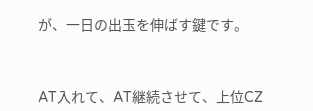が、一日の出玉を伸ばす鍵です。



AT入れて、AT継続させて、上位CZ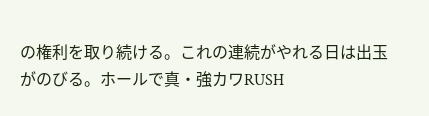の権利を取り続ける。これの連続がやれる日は出玉がのびる。ホールで真・強カワRUSH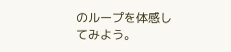のループを体感してみよう。